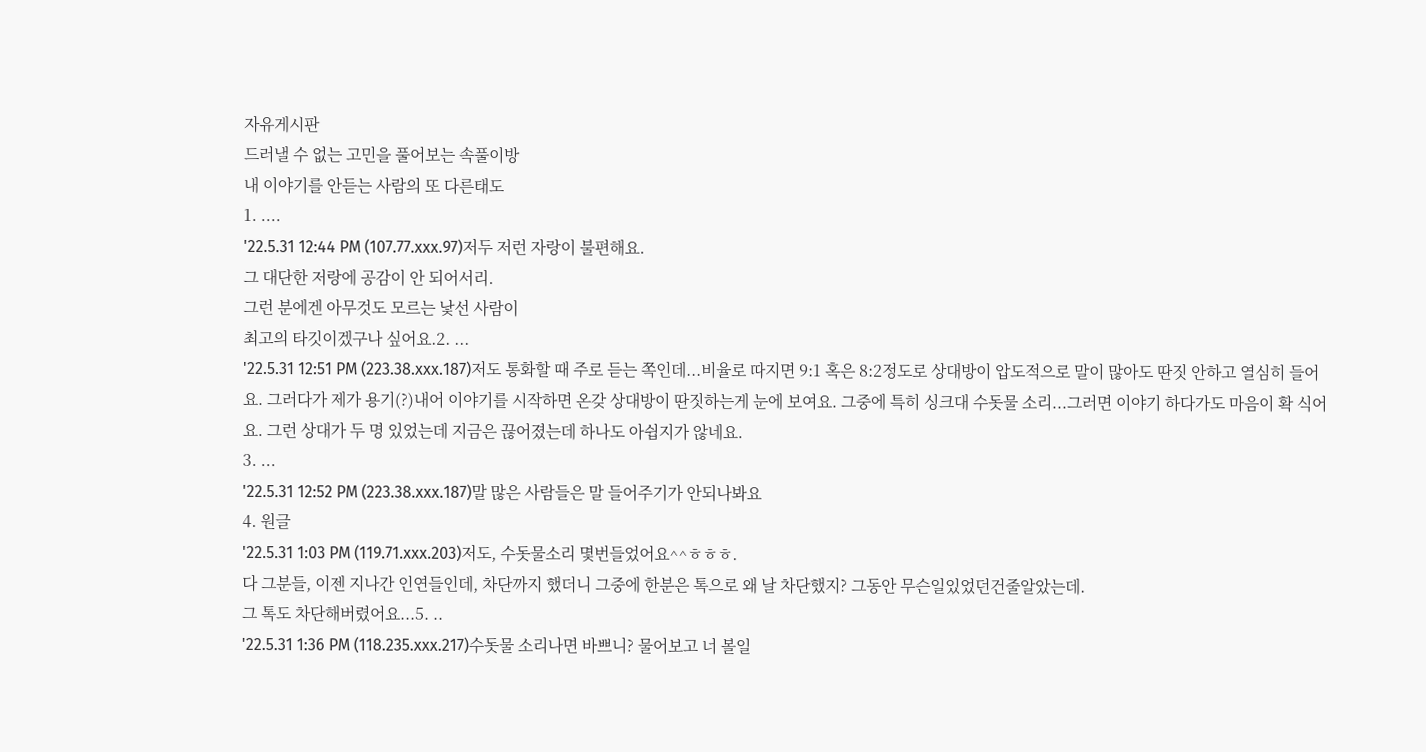자유게시판
드러낼 수 없는 고민을 풀어보는 속풀이방
내 이야기를 안듣는 사람의 또 다른태도
1. ....
'22.5.31 12:44 PM (107.77.xxx.97)저두 저런 자랑이 불편해요.
그 대단한 저랑에 공감이 안 되어서리.
그런 분에겐 아무것도 모르는 낯선 사람이
최고의 타깃이겠구나 싶어요.2. ...
'22.5.31 12:51 PM (223.38.xxx.187)저도 통화할 때 주로 듣는 쪽인데...비율로 따지면 9:1 혹은 8:2정도로 상대방이 압도적으로 말이 많아도 딴짓 안하고 열심히 들어요. 그러다가 제가 용기(?)내어 이야기를 시작하면 온갖 상대방이 딴짓하는게 눈에 보여요. 그중에 특히 싱크대 수돗물 소리...그러면 이야기 하다가도 마음이 확 식어요. 그런 상대가 두 명 있었는데 지금은 끊어졌는데 하나도 아쉽지가 않네요.
3. ...
'22.5.31 12:52 PM (223.38.xxx.187)말 많은 사람들은 말 들어주기가 안되나봐요
4. 원글
'22.5.31 1:03 PM (119.71.xxx.203)저도, 수돗물소리 몇번들었어요^^ㅎㅎㅎ.
다 그분들, 이젠 지나간 인연들인데, 차단까지 했더니 그중에 한분은 톡으로 왜 날 차단했지? 그동안 무슨일있었던건줄알았는데.
그 톡도 차단해버렸어요...5. ..
'22.5.31 1:36 PM (118.235.xxx.217)수돗물 소리나면 바쁘니? 물어보고 너 볼일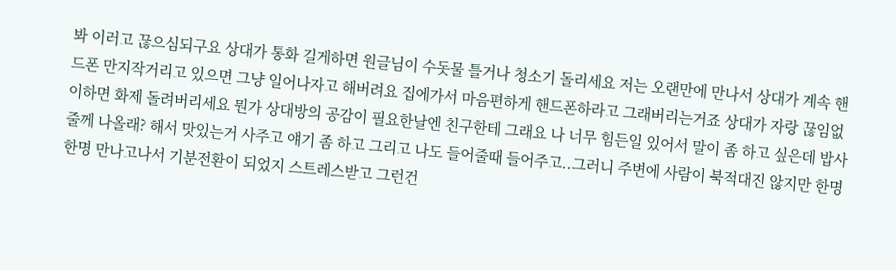봐 이러고 끊으심되구요 상대가 통화 길게하면 원글님이 수돗물 틀거나 청소기 돌리세요 저는 오랜만에 만나서 상대가 계속 핸드폰 만지작거리고 있으면 그냥 일어나자고 해버려요 집에가서 마음편하게 핸드폰하라고 그래버리는거죠 상대가 자랑 끊임없이하면 화제 돌려버리세요 뭔가 상대방의 공감이 필요한날엔 친구한테 그래요 나 너무 힘든일 있어서 말이 좀 하고 싶은데 밥사줄께 나올래? 해서 맛있는거 사주고 얘기 좀 하고 그리고 나도 들어줄때 들어주고..그러니 주변에 사람이 북적대진 않지만 한명한명 만나고나서 기분전환이 되었지 스트레스받고 그런건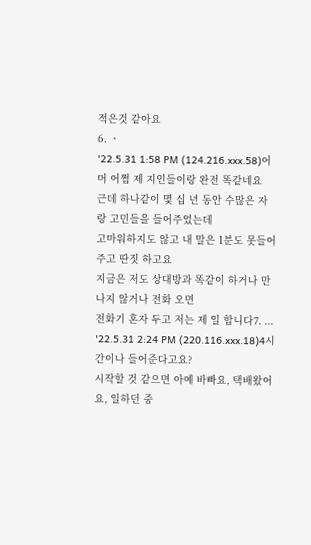적은것 같아요
6. ㆍ
'22.5.31 1:58 PM (124.216.xxx.58)어머 어쩜 제 지인들이랑 완전 똑같네요
근데 하나같이 몇 십 년 동안 수많은 자랑 고민들을 들어주었는데
고마워하지도 않고 내 말은 1분도 못들어주고 딴짓 하고요
지금은 저도 상대방과 똑같이 하거나 만나지 않거나 전화 오면
전화기 혼자 두고 저는 제 일 합니다7. ...
'22.5.31 2:24 PM (220.116.xxx.18)4시간이나 들어준다고요?
시작할 것 같으면 아예 바빠요, 택배왔어요, 일하던 중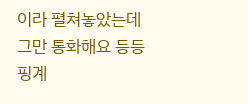이라 펼쳐놓았는데 그만 통화해요 등등
핑계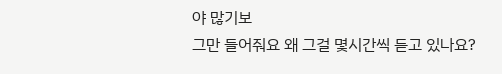야 많기보
그만 들어줘요 왜 그걸 몇시간씩 듣고 있나요?